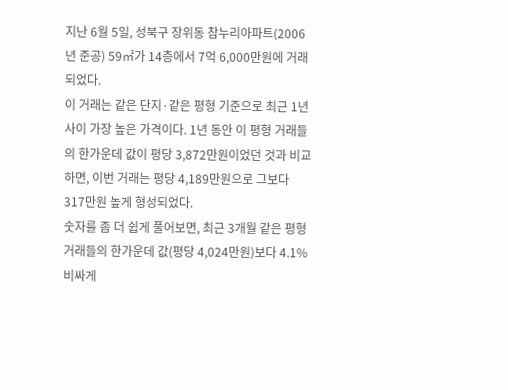지난 6월 5일, 성북구 장위동 참누리아파트(2006년 준공) 59㎡가 14층에서 7억 6,000만원에 거래되었다.
이 거래는 같은 단지·같은 평형 기준으로 최근 1년 사이 가장 높은 가격이다. 1년 동안 이 평형 거래들의 한가운데 값이 평당 3,872만원이었던 것과 비교하면, 이번 거래는 평당 4,189만원으로 그보다 317만원 높게 형성되었다.
숫자를 좀 더 쉽게 풀어보면, 최근 3개월 같은 평형 거래들의 한가운데 값(평당 4,024만원)보다 4.1% 비싸게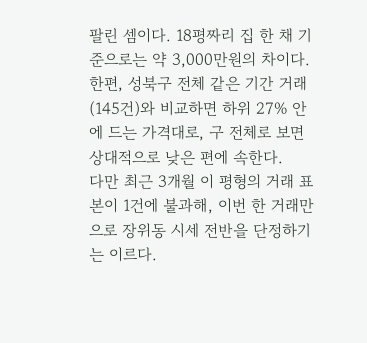팔린 셈이다. 18평짜리 집 한 채 기준으로는 약 3,000만원의 차이다. 한편, 성북구 전체 같은 기간 거래(145건)와 비교하면 하위 27% 안에 드는 가격대로, 구 전체로 보면 상대적으로 낮은 편에 속한다.
다만 최근 3개월 이 평형의 거래 표본이 1건에 불과해, 이번 한 거래만으로 장위동 시세 전반을 단정하기는 이르다.